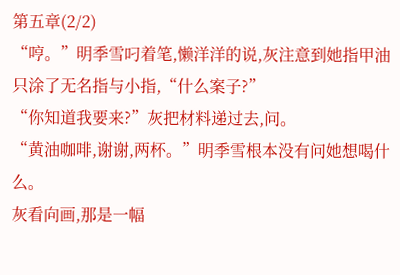第五章(2/2)
“哼。”明季雪叼着笔,懒洋洋的说,灰注意到她指甲油只涂了无名指与小指,“什么案子?”
“你知道我要来?”灰把材料递过去,问。
“黄油咖啡,谢谢,两杯。”明季雪根本没有问她想喝什么。
灰看向画,那是一幅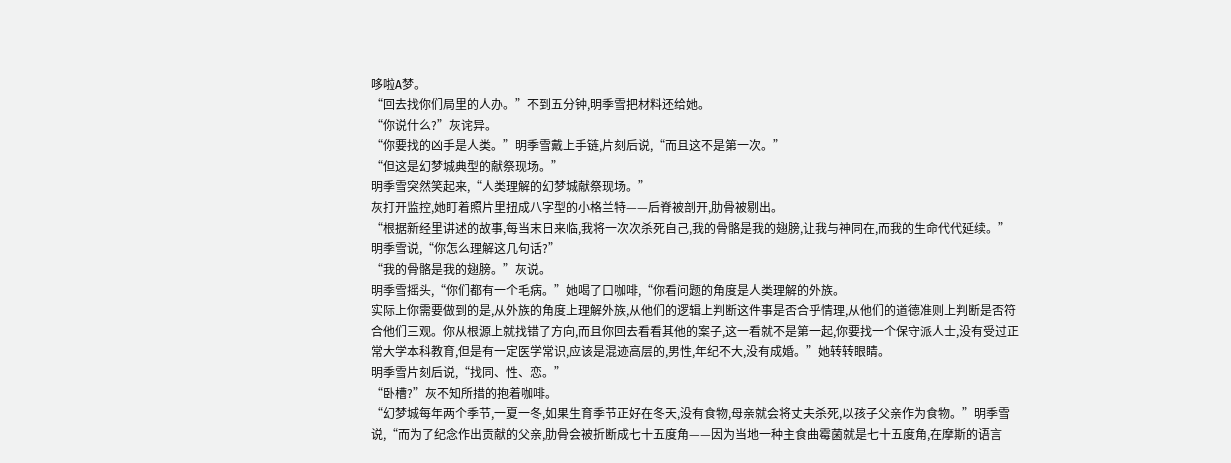哆啦A梦。
“回去找你们局里的人办。”不到五分钟,明季雪把材料还给她。
“你说什么?”灰诧异。
“你要找的凶手是人类。”明季雪戴上手链,片刻后说,“而且这不是第一次。”
“但这是幻梦城典型的献祭现场。”
明季雪突然笑起来,“人类理解的幻梦城献祭现场。”
灰打开监控,她盯着照片里扭成八字型的小格兰特——后脊被剖开,肋骨被剔出。
“根据新经里讲述的故事,每当末日来临,我将一次次杀死自己,我的骨骼是我的翅膀,让我与神同在,而我的生命代代延续。”明季雪说,“你怎么理解这几句话?”
“我的骨骼是我的翅膀。”灰说。
明季雪摇头,“你们都有一个毛病。”她喝了口咖啡,“你看问题的角度是人类理解的外族。
实际上你需要做到的是,从外族的角度上理解外族,从他们的逻辑上判断这件事是否合乎情理,从他们的道德准则上判断是否符合他们三观。你从根源上就找错了方向,而且你回去看看其他的案子,这一看就不是第一起,你要找一个保守派人士,没有受过正常大学本科教育,但是有一定医学常识,应该是混迹高层的,男性,年纪不大,没有成婚。”她转转眼睛。
明季雪片刻后说,“找同、性、恋。”
“卧槽?”灰不知所措的抱着咖啡。
“幻梦城每年两个季节,一夏一冬,如果生育季节正好在冬天,没有食物,母亲就会将丈夫杀死,以孩子父亲作为食物。”明季雪说,“而为了纪念作出贡献的父亲,肋骨会被折断成七十五度角——因为当地一种主食曲霉菌就是七十五度角,在摩斯的语言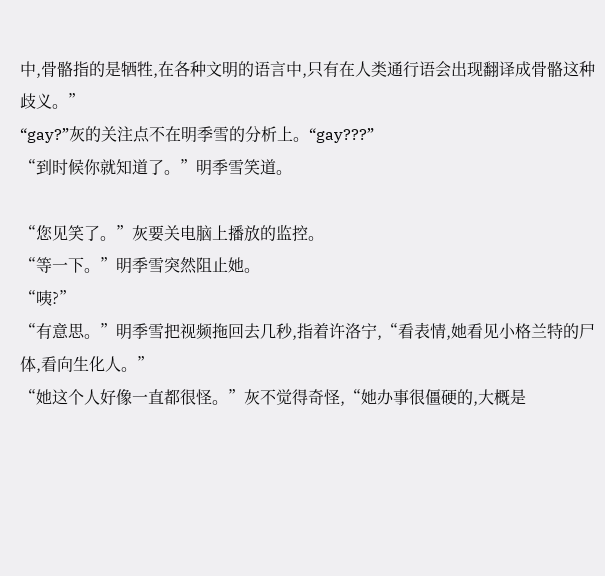中,骨骼指的是牺牲,在各种文明的语言中,只有在人类通行语会出现翻译成骨骼这种歧义。”
“gay?”灰的关注点不在明季雪的分析上。“gay???”
“到时候你就知道了。”明季雪笑道。

“您见笑了。”灰要关电脑上播放的监控。
“等一下。”明季雪突然阻止她。
“咦?”
“有意思。”明季雪把视频拖回去几秒,指着许洛宁,“看表情,她看见小格兰特的尸体,看向生化人。”
“她这个人好像一直都很怪。”灰不觉得奇怪,“她办事很僵硬的,大概是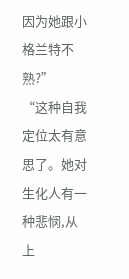因为她跟小格兰特不熟?”
“这种自我定位太有意思了。她对生化人有一种悲悯,从上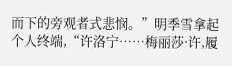而下的旁观者式悲悯。”明季雪拿起个人终端,“许洛宁……梅丽莎·许,履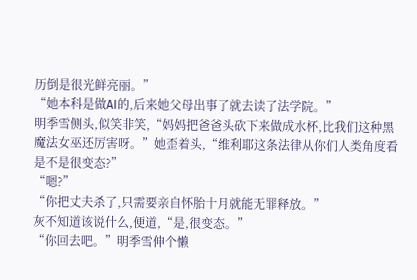历倒是很光鲜亮丽。”
“她本科是做AI的,后来她父母出事了就去读了法学院。”
明季雪侧头,似笑非笑,“妈妈把爸爸头砍下来做成水杯,比我们这种黑魔法女巫还厉害呀。”她歪着头,“维利耶这条法律从你们人类角度看是不是很变态?”
“嗯?”
“你把丈夫杀了,只需要亲自怀胎十月就能无罪释放。”
灰不知道该说什么,便道,“是,很变态。”
“你回去吧。”明季雪伸个懒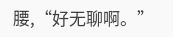腰,“好无聊啊。”